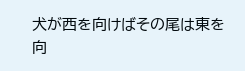犬が西を向けばその尾は東を向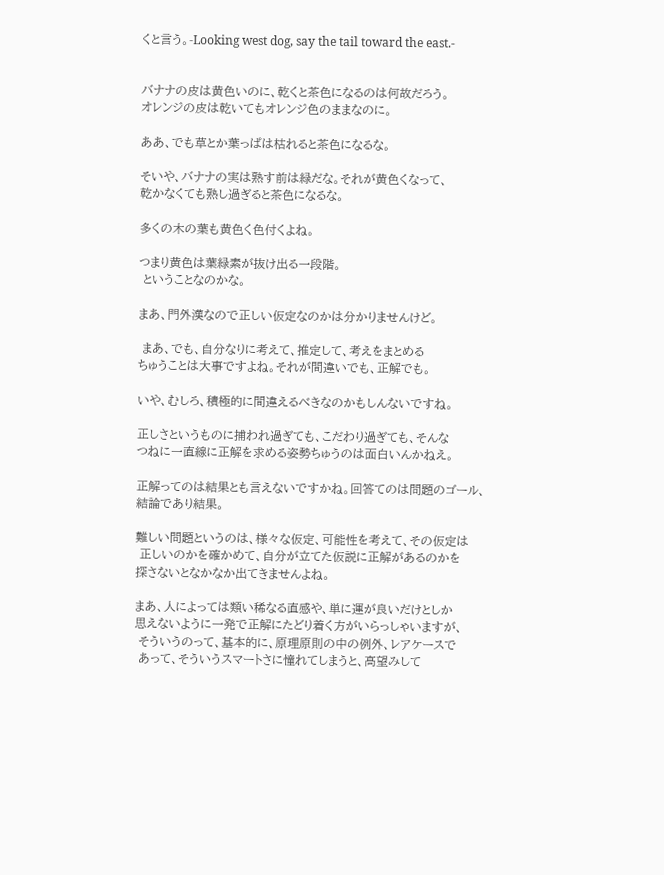くと言う。-Looking west dog, say the tail toward the east.-


バナナの皮は黄色いのに、乾くと茶色になるのは何故だろう。
オレンジの皮は乾いてもオレンジ色のままなのに。

ああ、でも草とか葉っぱは枯れると茶色になるな。

そいや、バナナの実は熟す前は緑だな。それが黄色くなって、
乾かなくても熟し過ぎると茶色になるな。

多くの木の葉も黄色く色付くよね。

つまり黄色は葉緑素が抜け出る一段階。
 ということなのかな。

まあ、門外漢なので正しい仮定なのかは分かりませんけど。

 まあ、でも、自分なりに考えて、推定して、考えをまとめる
ちゅうことは大事ですよね。それが間違いでも、正解でも。

いや、むしろ、積極的に間違えるべきなのかもしんないですね。

正しさというものに捕われ過ぎても、こだわり過ぎても、そんな
つねに一直線に正解を求める姿勢ちゅうのは面白いんかねえ。

正解ってのは結果とも言えないですかね。回答てのは問題のゴール、
結論であり結果。

難しい問題というのは、様々な仮定、可能性を考えて、その仮定は
 正しいのかを確かめて、自分が立てた仮説に正解があるのかを
探さないとなかなか出てきませんよね。

まあ、人によっては類い稀なる直感や、単に運が良いだけとしか
思えないように一発で正解にたどり着く方がいらっしゃいますが、
 そういうのって、基本的に、原理原則の中の例外、レアケースで
 あって、そういうスマートさに憧れてしまうと、高望みして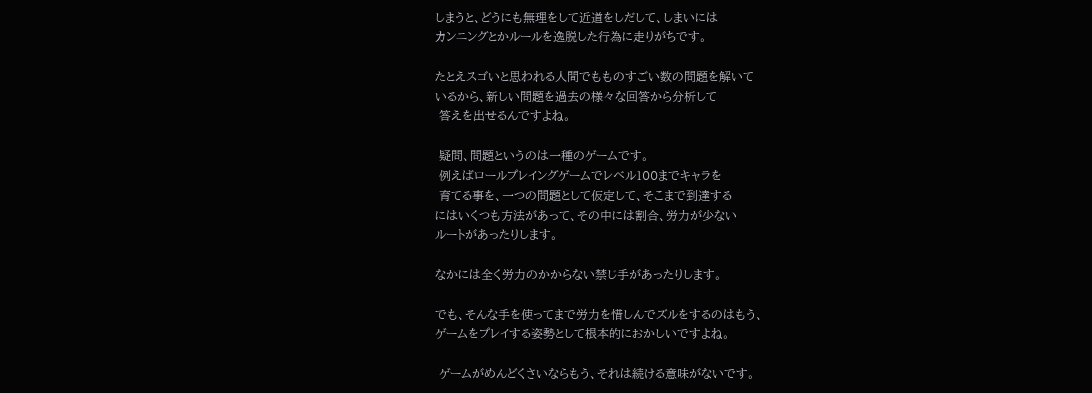しまうと、どうにも無理をして近道をしだして、しまいには
カンニングとかルールを逸脱した行為に走りがちです。

たとえスゴいと思われる人間でもものすごい数の問題を解いて
いるから、新しい問題を過去の様々な回答から分析して
 答えを出せるんですよね。

 疑問、問題というのは一種のゲームです。
 例えばロールプレイングゲームでレベル100までキャラを
 育てる事を、一つの問題として仮定して、そこまで到達する
にはいくつも方法があって、その中には割合、労力が少ない
ルートがあったりします。

なかには全く労力のかからない禁じ手があったりします。

でも、そんな手を使ってまで労力を惜しんでズルをするのはもう、
ゲームをプレイする姿勢として根本的におかしいですよね。

 ゲームがめんどくさいならもう、それは続ける意味がないです。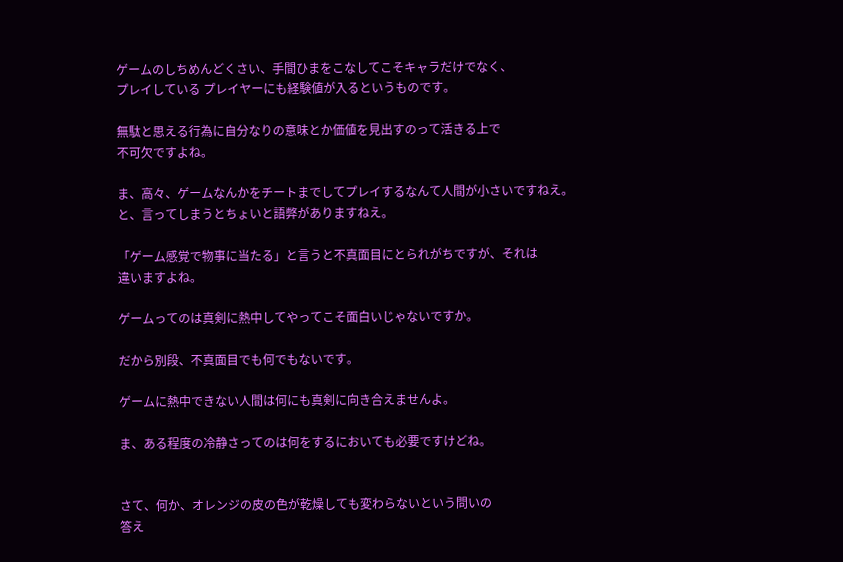ゲームのしちめんどくさい、手間ひまをこなしてこそキャラだけでなく、
プレイしている プレイヤーにも経験値が入るというものです。

無駄と思える行為に自分なりの意味とか価値を見出すのって活きる上で
不可欠ですよね。

ま、高々、ゲームなんかをチートまでしてプレイするなんて人間が小さいですねえ。
と、言ってしまうとちょいと語弊がありますねえ。

「ゲーム感覚で物事に当たる」と言うと不真面目にとられがちですが、それは
違いますよね。

ゲームってのは真剣に熱中してやってこそ面白いじゃないですか。

だから別段、不真面目でも何でもないです。

ゲームに熱中できない人間は何にも真剣に向き合えませんよ。

ま、ある程度の冷静さってのは何をするにおいても必要ですけどね。


さて、何か、オレンジの皮の色が乾燥しても変わらないという問いの
答え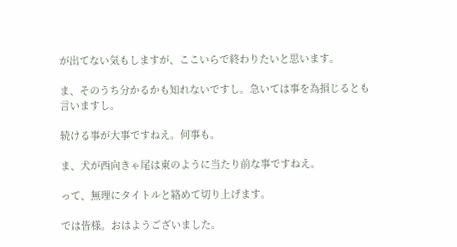が出てない気もしますが、ここいらで終わりたいと思います。

ま、そのうち分かるかも知れないですし。急いては事を為損じるとも
言いますし。

続ける事が大事ですねえ。何事も。

ま、犬が西向きゃ尾は東のように当たり前な事ですねえ。

って、無理にタイトルと絡めて切り上げます。

では皆様。おはようございました。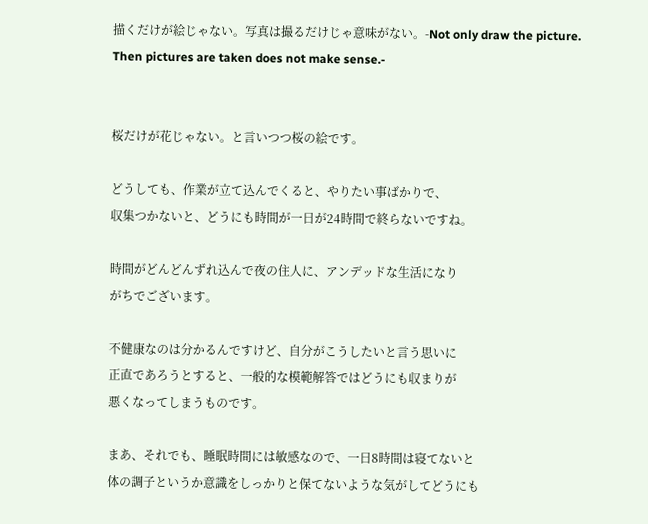描くだけが絵じゃない。写真は撮るだけじゃ意味がない。-Not only draw the picture. Then pictures are taken does not make sense.-


桜だけが花じゃない。と言いつつ桜の絵です。

どうしても、作業が立て込んでくると、やりたい事ばかりで、
収集つかないと、どうにも時間が一日が24時間で終らないですね。

時間がどんどんずれ込んで夜の住人に、アンデッドな生活になり
がちでございます。

不健康なのは分かるんですけど、自分がこうしたいと言う思いに
正直であろうとすると、一般的な模範解答ではどうにも収まりが
悪くなってしまうものです。

まあ、それでも、睡眠時間には敏感なので、一日8時間は寝てないと
体の調子というか意識をしっかりと保てないような気がしてどうにも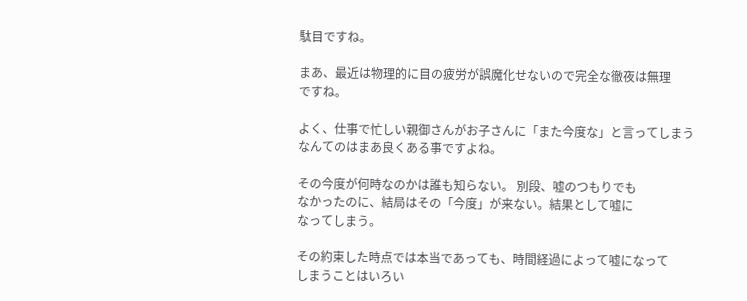駄目ですね。

まあ、最近は物理的に目の疲労が誤魔化せないので完全な徹夜は無理
ですね。

よく、仕事で忙しい親御さんがお子さんに「また今度な」と言ってしまう
なんてのはまあ良くある事ですよね。

その今度が何時なのかは誰も知らない。 別段、嘘のつもりでも
なかったのに、結局はその「今度」が来ない。結果として嘘に
なってしまう。

その約束した時点では本当であっても、時間経過によって嘘になって
しまうことはいろい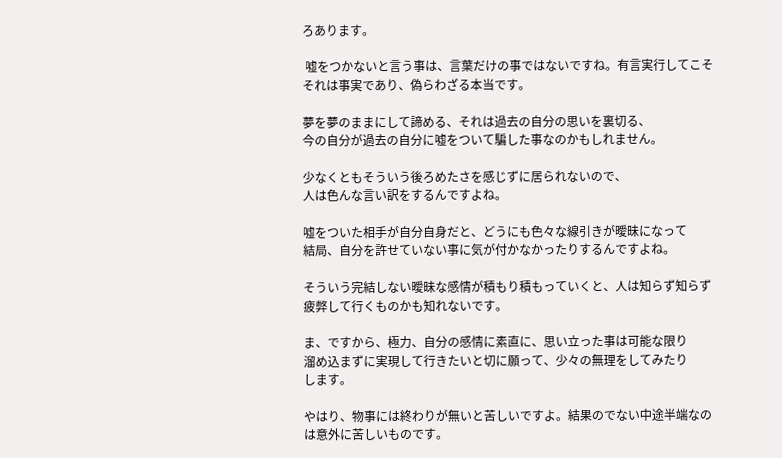ろあります。

 嘘をつかないと言う事は、言葉だけの事ではないですね。有言実行してこそ
それは事実であり、偽らわざる本当です。

夢を夢のままにして諦める、それは過去の自分の思いを裏切る、
今の自分が過去の自分に嘘をついて騙した事なのかもしれません。

少なくともそういう後ろめたさを感じずに居られないので、
人は色んな言い訳をするんですよね。

嘘をついた相手が自分自身だと、どうにも色々な線引きが曖昧になって
結局、自分を許せていない事に気が付かなかったりするんですよね。

そういう完結しない曖昧な感情が積もり積もっていくと、人は知らず知らず
疲弊して行くものかも知れないです。

ま、ですから、極力、自分の感情に素直に、思い立った事は可能な限り
溜め込まずに実現して行きたいと切に願って、少々の無理をしてみたり
します。

やはり、物事には終わりが無いと苦しいですよ。結果のでない中途半端なの
は意外に苦しいものです。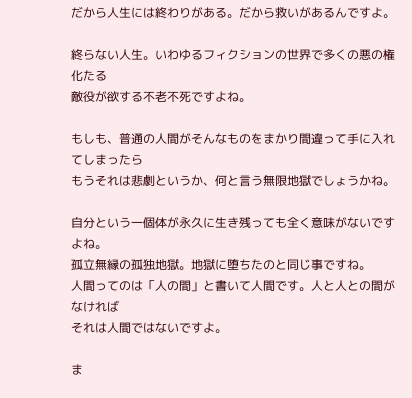だから人生には終わりがある。だから救いがあるんですよ。

終らない人生。いわゆるフィクションの世界で多くの悪の権化たる
敵役が欲する不老不死ですよね。

もしも、普通の人間がそんなものをまかり間違って手に入れてしまったら
もうそれは悲劇というか、何と言う無限地獄でしょうかね。

自分という一個体が永久に生き残っても全く意味がないですよね。
孤立無縁の孤独地獄。地獄に堕ちたのと同じ事ですね。
人間ってのは「人の間」と書いて人間です。人と人との間がなければ
それは人間ではないですよ。

ま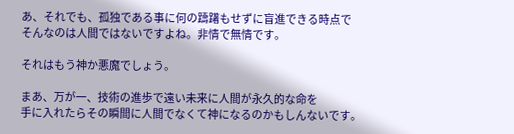あ、それでも、孤独である事に何の躊躇もせずに盲進できる時点で
そんなのは人間ではないですよね。非情で無情です。

それはもう神か悪魔でしょう。

まあ、万が一、技術の進歩で遠い未来に人間が永久的な命を
手に入れたらその瞬間に人間でなくて神になるのかもしんないです。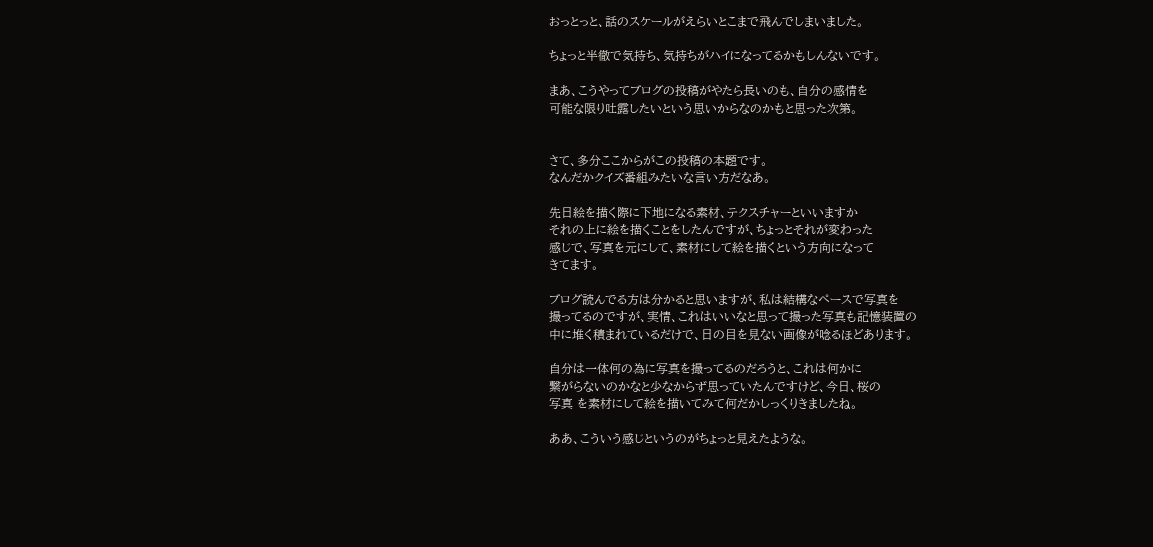おっとっと、話のスケールがえらいとこまで飛んでしまいました。

ちょっと半徹で気持ち、気持ちがハイになってるかもしんないです。

まあ、こうやってブログの投稿がやたら長いのも、自分の感情を
可能な限り吐露したいという思いからなのかもと思った次第。


さて、多分ここからがこの投稿の本題です。
なんだかクイズ番組みたいな言い方だなあ。

先日絵を描く際に下地になる素材、テクスチャーといいますか
それの上に絵を描くことをしたんですが、ちょっとそれが変わった
感じで、写真を元にして、素材にして絵を描くという方向になって
きてます。

ブログ読んでる方は分かると思いますが、私は結構なペースで写真を
撮ってるのですが、実情、これはいいなと思って撮った写真も記憶装置の
中に堆く積まれているだけで、日の目を見ない画像が唸るほどあります。

自分は一体何の為に写真を撮ってるのだろうと、これは何かに
繋がらないのかなと少なからず思っていたんですけど、今日、桜の
写真 を素材にして絵を描いてみて何だかしっくりきましたね。

ああ、こういう感じというのがちょっと見えたような。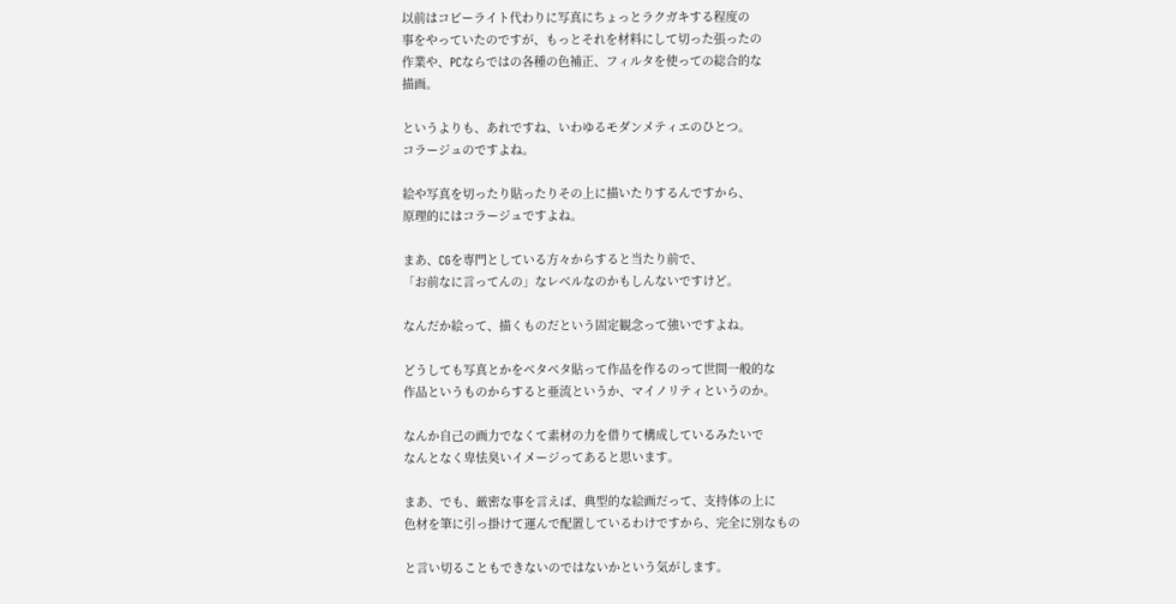以前はコピーライト代わりに写真にちょっとラクガキする程度の
事をやっていたのですが、もっとそれを材料にして切った張ったの
作業や、PCならではの各種の色補正、フィルタを使っての総合的な
描画。

というよりも、あれですね、いわゆるモダンメティエのひとつ。
コラージュのですよね。

絵や写真を切ったり貼ったりその上に描いたりするんですから、
原理的にはコラージュですよね。

まあ、CGを専門としている方々からすると当たり前で、
「お前なに言ってんの」なレベルなのかもしんないですけど。

なんだか絵って、描くものだという固定観念って強いですよね。

どうしても写真とかをベタベタ貼って作品を作るのって世間一般的な
作品というものからすると亜流というか、マイノリティというのか。

なんか自己の画力でなくて素材の力を借りて構成しているみたいで
なんとなく卑怯臭いイメージってあると思います。

まあ、でも、厳密な事を言えば、典型的な絵画だって、支持体の上に
色材を筆に引っ掛けて運んで配置しているわけですから、完全に別なもの

と言い切ることもできないのではないかという気がします。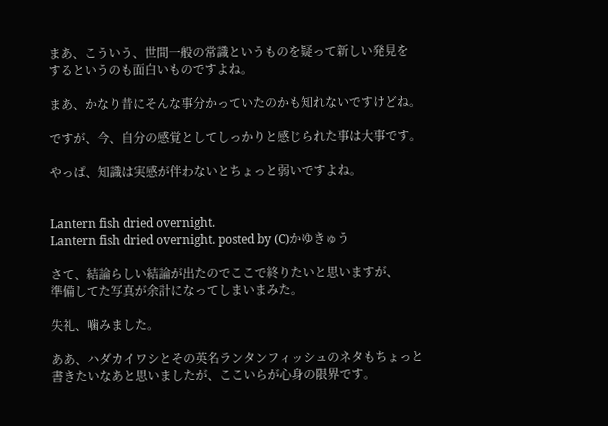まあ、こういう、世間一般の常識というものを疑って新しい発見を
するというのも面白いものですよね。

まあ、かなり昔にそんな事分かっていたのかも知れないですけどね。

ですが、今、自分の感覚としてしっかりと感じられた事は大事です。

やっぱ、知識は実感が伴わないとちょっと弱いですよね。


Lantern fish dried overnight.
Lantern fish dried overnight. posted by (C)かゆきゅう

さて、結論らしい結論が出たのでここで終りたいと思いますが、
準備してた写真が余計になってしまいまみた。

失礼、噛みました。

ああ、ハダカイワシとその英名ランタンフィッシュのネタもちょっと
書きたいなあと思いましたが、ここいらが心身の限界です。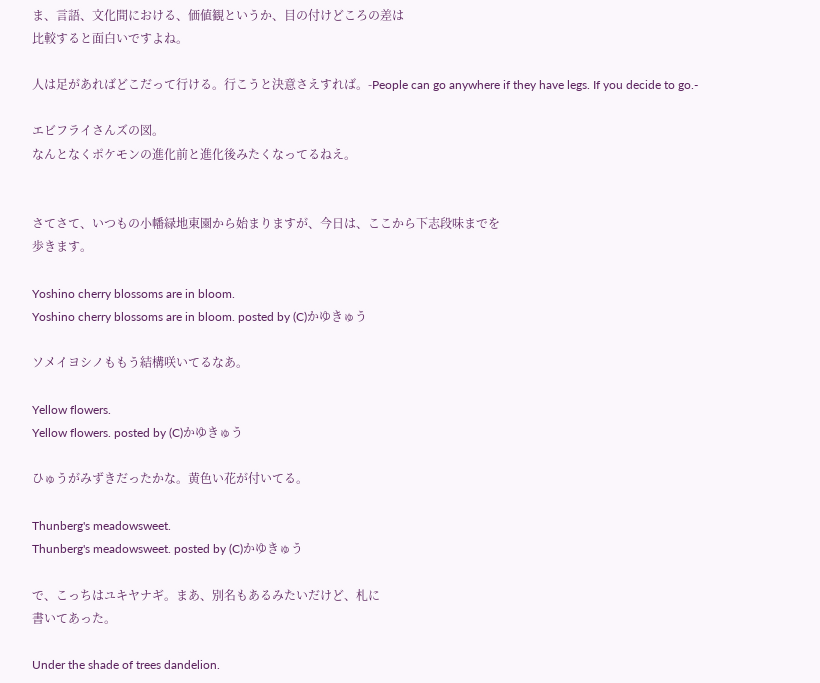ま、言語、文化間における、価値観というか、目の付けどころの差は
比較すると面白いですよね。

人は足があればどこだって行ける。行こうと決意さえすれば。-People can go anywhere if they have legs. If you decide to go.-

エビフライさんズの図。
なんとなくポケモンの進化前と進化後みたくなってるねえ。


さてさて、いつもの小幡緑地東園から始まりますが、今日は、ここから下志段味までを
歩きます。

Yoshino cherry blossoms are in bloom.
Yoshino cherry blossoms are in bloom. posted by (C)かゆきゅう

ソメイヨシノももう結構咲いてるなあ。

Yellow flowers.
Yellow flowers. posted by (C)かゆきゅう

ひゅうがみずきだったかな。黄色い花が付いてる。

Thunberg's meadowsweet.
Thunberg's meadowsweet. posted by (C)かゆきゅう

で、こっちはユキヤナギ。まあ、別名もあるみたいだけど、札に
書いてあった。

Under the shade of trees dandelion.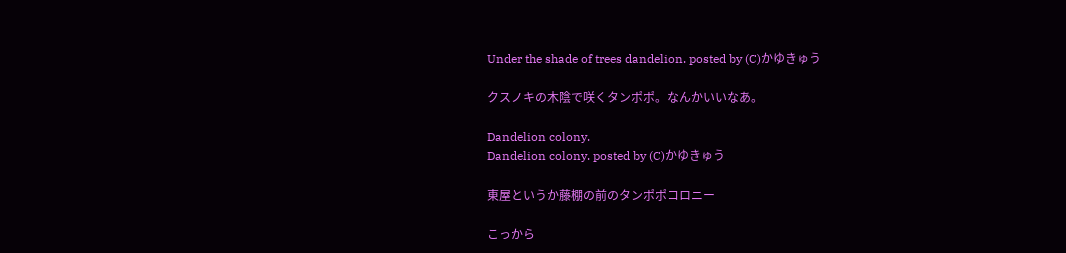Under the shade of trees dandelion. posted by (C)かゆきゅう

クスノキの木陰で咲くタンポポ。なんかいいなあ。

Dandelion colony.
Dandelion colony. posted by (C)かゆきゅう

東屋というか藤棚の前のタンポポコロニー

こっから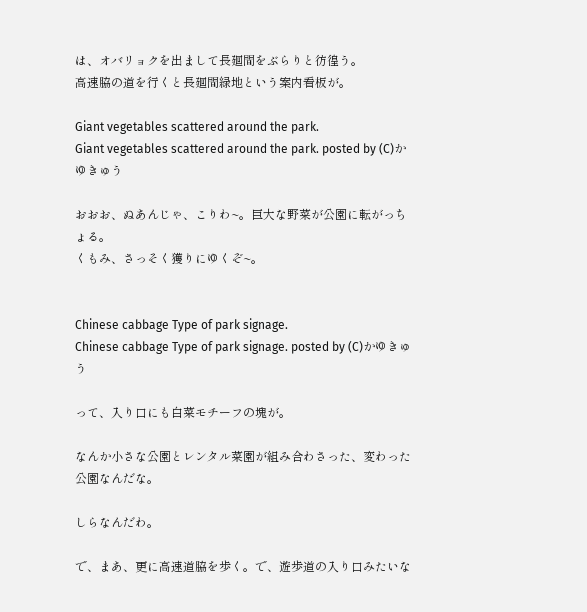は、オバリョクを出まして長廻間をぶらりと彷徨う。
高速脇の道を行くと長廻間緑地という案内看板が。

Giant vegetables scattered around the park.
Giant vegetables scattered around the park. posted by (C)かゆきゅう

おおお、ぬあんじゃ、こりわ~。巨大な野菜が公園に転がっちょる。
くもみ、さっそく獲りにゆくぞ~。


Chinese cabbage Type of park signage.
Chinese cabbage Type of park signage. posted by (C)かゆきゅう

って、入り口にも白菜モチーフの塊が。

なんか小さな公園とレンタル菜園が組み合わさった、変わった公園なんだな。

しらなんだわ。

で、まあ、更に高速道脇を歩く。で、遊歩道の入り口みたいな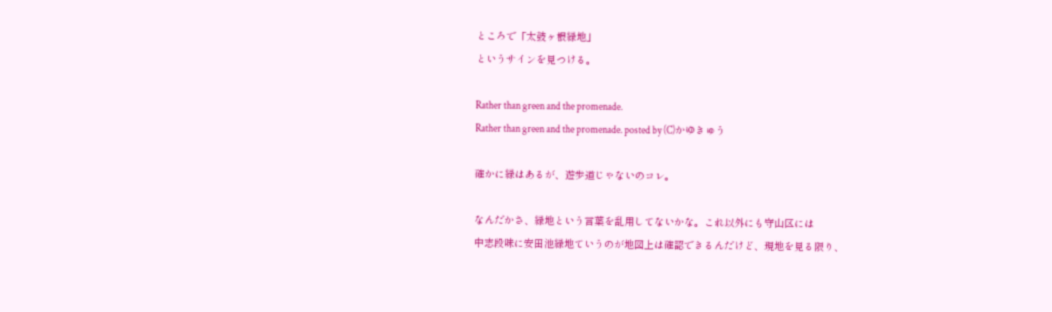ところで「太鼓ヶ根緑地」
というサインを見つける。

Rather than green and the promenade.
Rather than green and the promenade. posted by (C)かゆきゅう

確かに緑はあるが、遊歩道じゃないのコレ。

なんだかさ、緑地という言葉を乱用してないかな。これ以外にも守山区には
中志段味に安田池緑地ていうのが地図上は確認できるんだけど、現地を見る限り、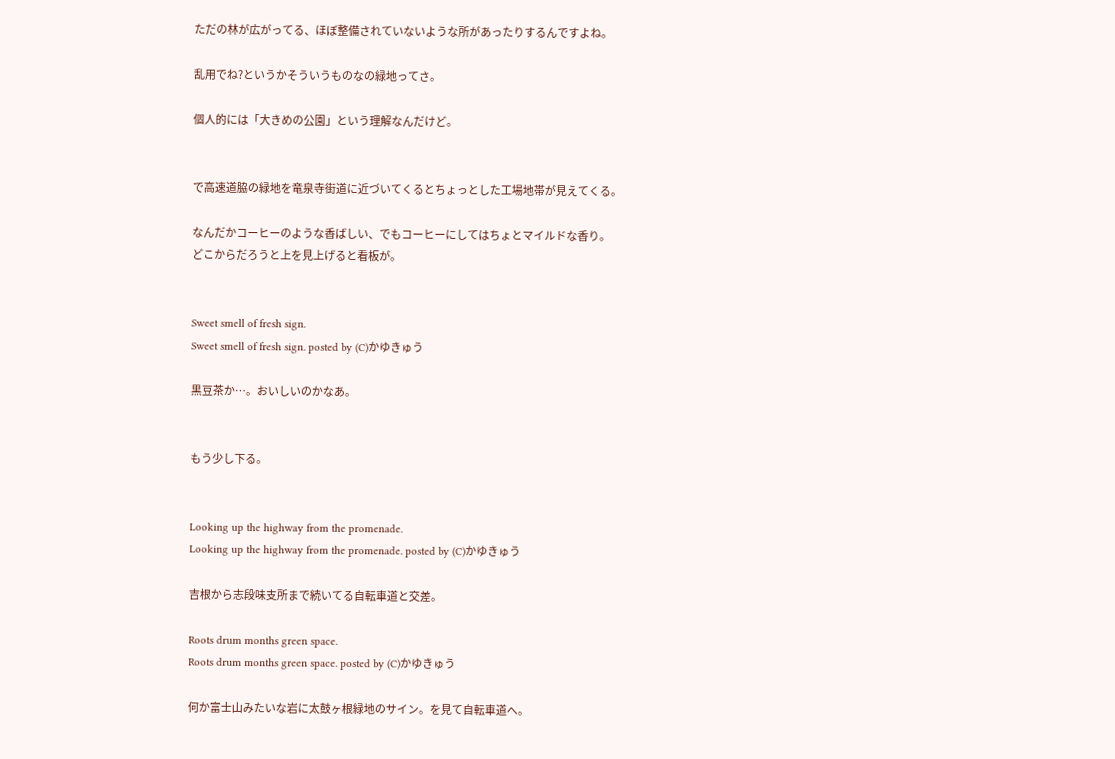ただの林が広がってる、ほぼ整備されていないような所があったりするんですよね。

乱用でね?というかそういうものなの緑地ってさ。

個人的には「大きめの公園」という理解なんだけど。


で高速道脇の緑地を竜泉寺街道に近づいてくるとちょっとした工場地帯が見えてくる。

なんだかコーヒーのような香ばしい、でもコーヒーにしてはちょとマイルドな香り。
どこからだろうと上を見上げると看板が。


Sweet smell of fresh sign.
Sweet smell of fresh sign. posted by (C)かゆきゅう

黒豆茶か…。おいしいのかなあ。


もう少し下る。


Looking up the highway from the promenade.
Looking up the highway from the promenade. posted by (C)かゆきゅう

吉根から志段味支所まで続いてる自転車道と交差。

Roots drum months green space.
Roots drum months green space. posted by (C)かゆきゅう

何か富士山みたいな岩に太鼓ヶ根緑地のサイン。を見て自転車道へ。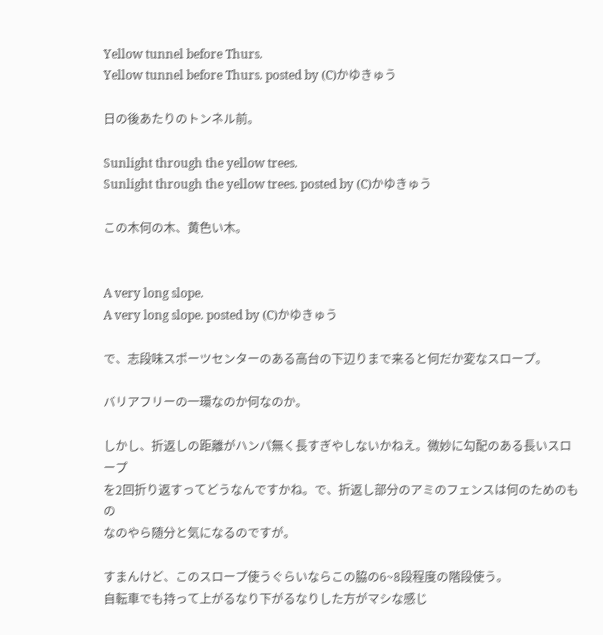Yellow tunnel before Thurs.
Yellow tunnel before Thurs. posted by (C)かゆきゅう

日の後あたりのトンネル前。

Sunlight through the yellow trees.
Sunlight through the yellow trees. posted by (C)かゆきゅう

この木何の木、黄色い木。


A very long slope.
A very long slope. posted by (C)かゆきゅう

で、志段味スポーツセンターのある高台の下辺りまで来ると何だか変なスロープ。

バリアフリーの一環なのか何なのか。

しかし、折返しの距離がハンパ無く長すぎやしないかねえ。微妙に勾配のある長いスロープ
を2回折り返すってどうなんですかね。で、折返し部分のアミのフェンスは何のためのもの
なのやら随分と気になるのですが。

すまんけど、このスロープ使うぐらいならこの脇の6~8段程度の階段使う。
自転車でも持って上がるなり下がるなりした方がマシな感じ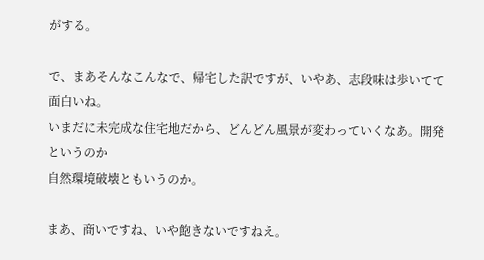がする。

で、まあそんなこんなで、帰宅した訳ですが、いやあ、志段味は歩いてて面白いね。
いまだに未完成な住宅地だから、どんどん風景が変わっていくなあ。開発というのか
自然環境破壊ともいうのか。

まあ、商いですね、いや飽きないですねえ。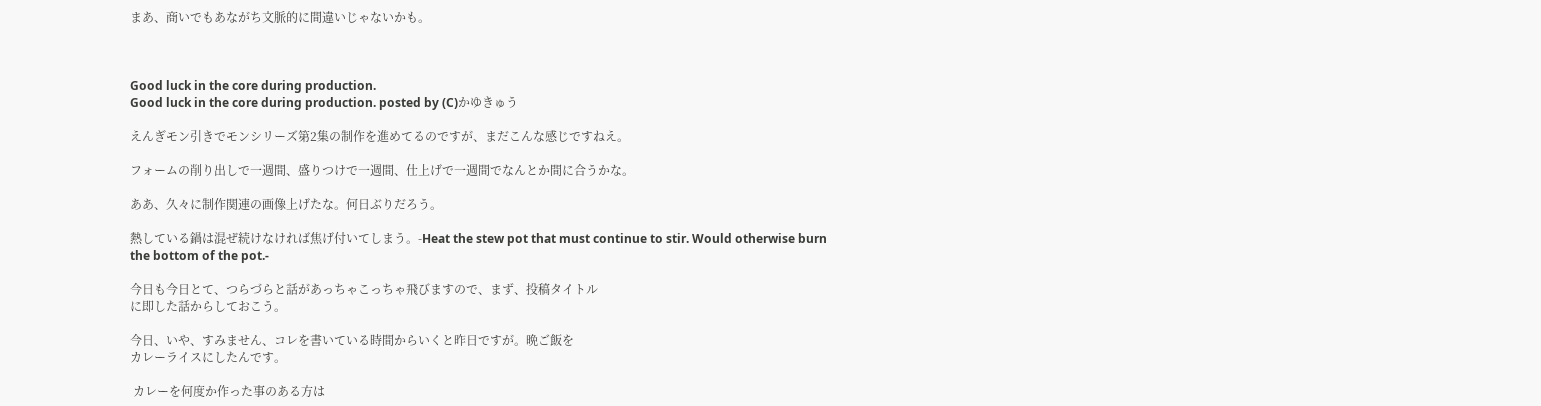まあ、商いでもあながち文脈的に間違いじゃないかも。



Good luck in the core during production.
Good luck in the core during production. posted by (C)かゆきゅう

えんぎモン引きでモンシリーズ第2集の制作を進めてるのですが、まだこんな感じですねえ。

フォームの削り出しで一週間、盛りつけで一週間、仕上げで一週間でなんとか間に合うかな。

ああ、久々に制作関連の画像上げたな。何日ぶりだろう。

熱している鍋は混ぜ続けなければ焦げ付いてしまう。-Heat the stew pot that must continue to stir. Would otherwise burn the bottom of the pot.-

今日も今日とて、つらづらと話があっちゃこっちゃ飛びますので、まず、投稿タイトル
に即した話からしておこう。

今日、いや、すみません、コレを書いている時間からいくと昨日ですが。晩ご飯を
カレーライスにしたんです。

 カレーを何度か作った事のある方は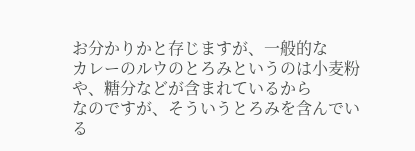お分かりかと存じますが、一般的な
カレーのルウのとろみというのは小麦粉や、糖分などが含まれているから
なのですが、そういうとろみを含んでいる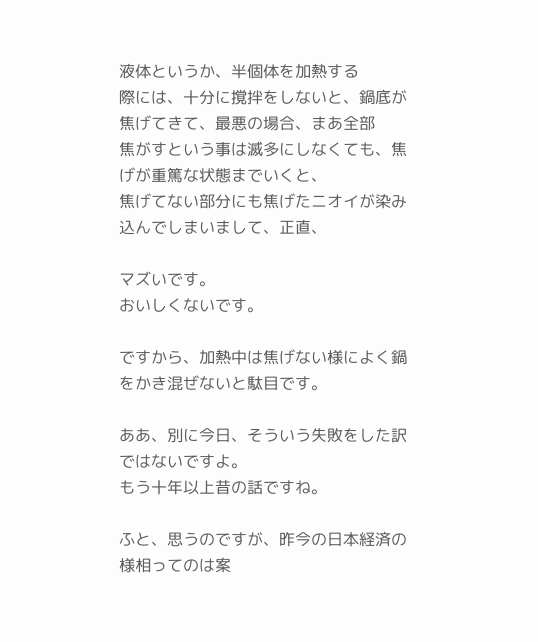液体というか、半個体を加熱する
際には、十分に撹拌をしないと、鍋底が焦げてきて、最悪の場合、まあ全部
焦がすという事は滅多にしなくても、焦げが重篤な状態までいくと、
焦げてない部分にも焦げたニオイが染み込んでしまいまして、正直、

マズいです。
おいしくないです。

ですから、加熱中は焦げない様によく鍋をかき混ぜないと駄目です。

ああ、別に今日、そういう失敗をした訳ではないですよ。
もう十年以上昔の話ですね。

ふと、思うのですが、昨今の日本経済の様相ってのは案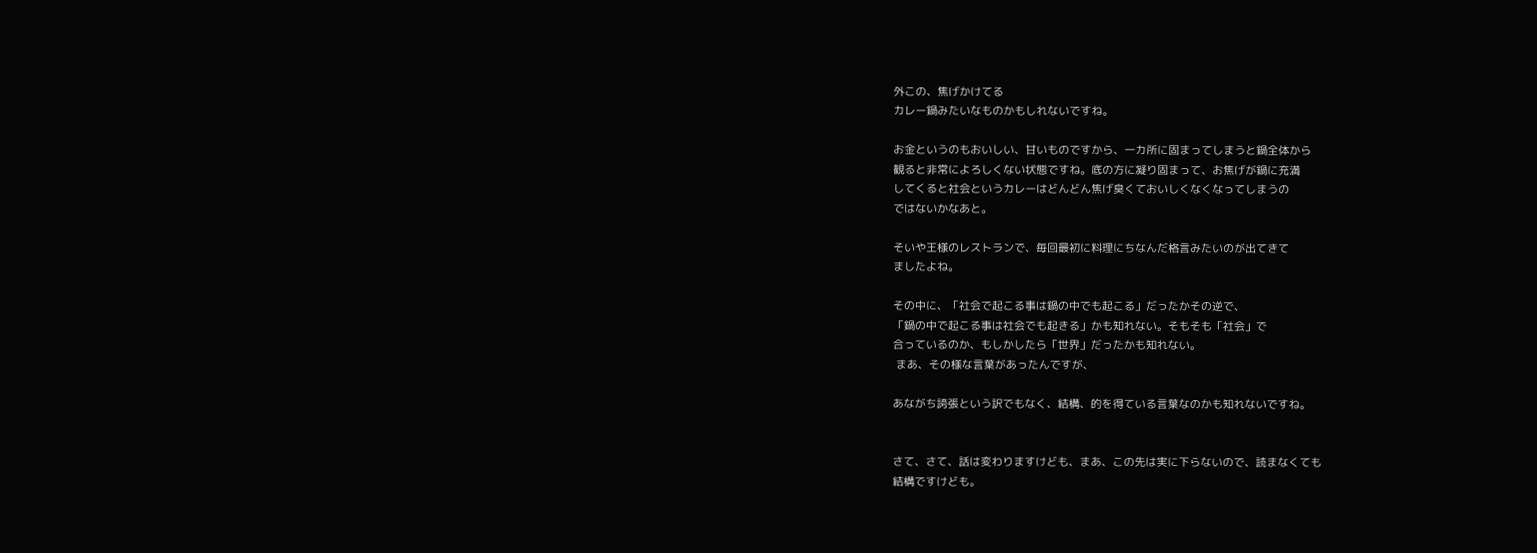外この、焦げかけてる
カレー鍋みたいなものかもしれないですね。

お金というのもおいしい、甘いものですから、一カ所に固まってしまうと鍋全体から
観ると非常によろしくない状態ですね。底の方に凝り固まって、お焦げが鍋に充満
してくると社会というカレーはどんどん焦げ臭くておいしくなくなってしまうの
ではないかなあと。

そいや王様のレストランで、毎回最初に料理にちなんだ格言みたいのが出てきて
ましたよね。

その中に、「社会で起こる事は鍋の中でも起こる」だったかその逆で、
「鍋の中で起こる事は社会でも起きる」かも知れない。そもそも「社会」で
合っているのか、もしかしたら「世界」だったかも知れない。
 まあ、その様な言葉があったんですが、

あながち誇張という訳でもなく、結構、的を得ている言葉なのかも知れないですね。


さて、さて、話は変わりますけども、まあ、この先は実に下らないので、読まなくても
結構ですけども。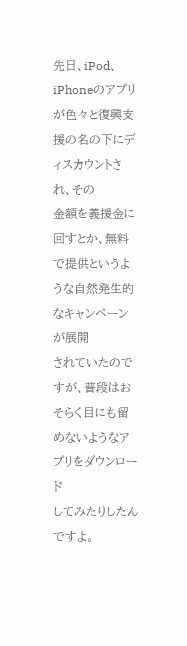先日、iPod、iPhoneのアプリが色々と復興支援の名の下にディスカウントされ、その
金額を義援金に回すとか、無料で提供というような自然発生的なキャンペーンが展開
されていたのですが、普段はおそらく目にも留めないようなアプリをダウンロード
してみたりしたんですよ。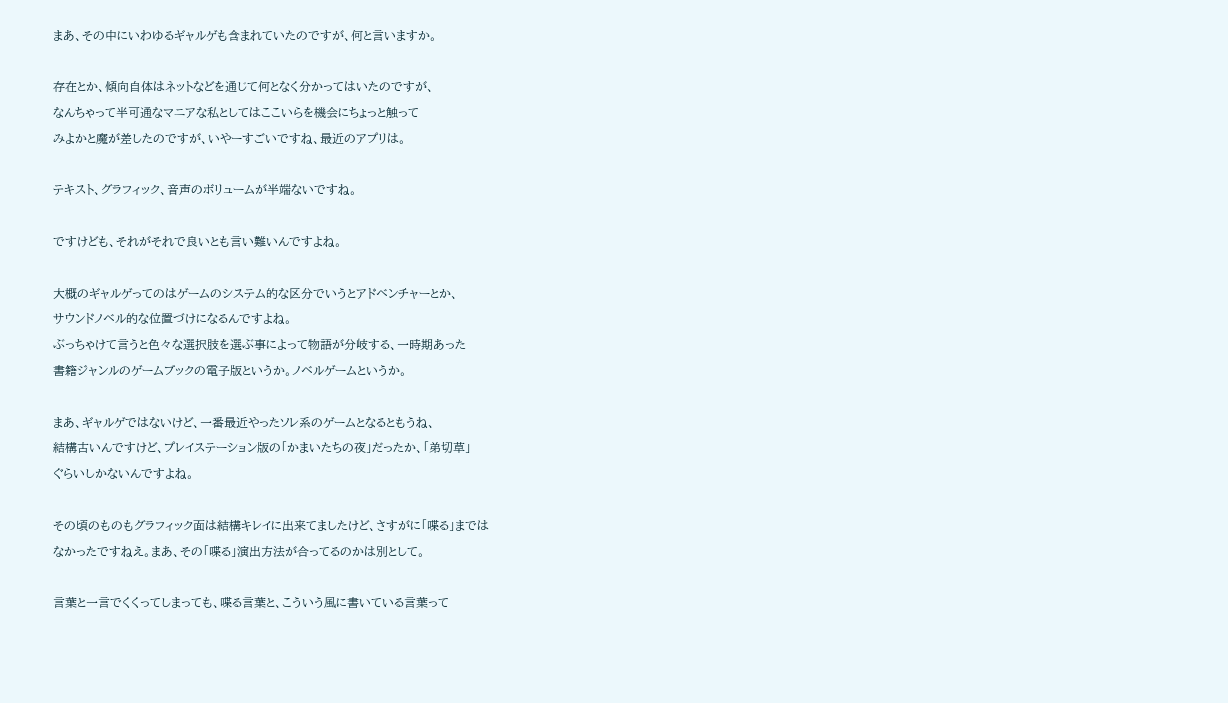まあ、その中にいわゆるギャルゲも含まれていたのですが、何と言いますか。

存在とか、傾向自体はネットなどを通じて何となく分かってはいたのですが、
なんちゃって半可通なマニアな私としてはここいらを機会にちょっと触って
みよかと魔が差したのですが、いやーすごいですね、最近のアプリは。

テキスト、グラフィック、音声のボリュームが半端ないですね。

ですけども、それがそれで良いとも言い難いんですよね。

大概のギャルゲってのはゲームのシステム的な区分でいうとアドベンチャーとか、
サウンドノベル的な位置づけになるんですよね。
ぶっちゃけて言うと色々な選択肢を選ぶ事によって物語が分岐する、一時期あった
書籍ジャンルのゲームブックの電子版というか。ノベルゲームというか。

まあ、ギャルゲではないけど、一番最近やったソレ系のゲームとなるともうね、
結構古いんですけど、プレイステーション版の「かまいたちの夜」だったか、「弟切草」
ぐらいしかないんですよね。

その頃のものもグラフィック面は結構キレイに出来てましたけど、さすがに「喋る」までは
なかったですねえ。まあ、その「喋る」演出方法が合ってるのかは別として。

言葉と一言でくくってしまっても、喋る言葉と、こういう風に書いている言葉って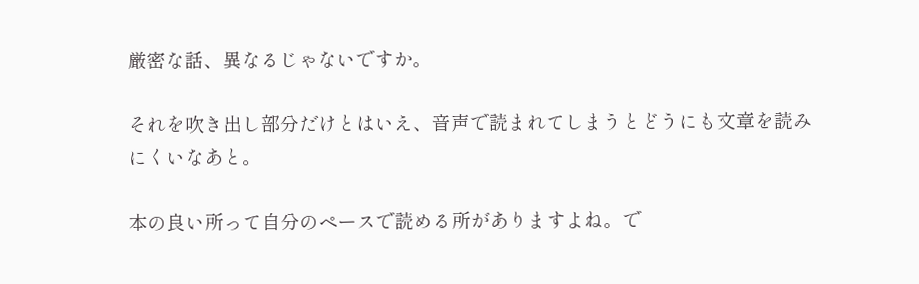厳密な話、異なるじゃないですか。

それを吹き出し部分だけとはいえ、音声で読まれてしまうとどうにも文章を読み
にくいなあと。

本の良い所って自分のペースで読める所がありますよね。で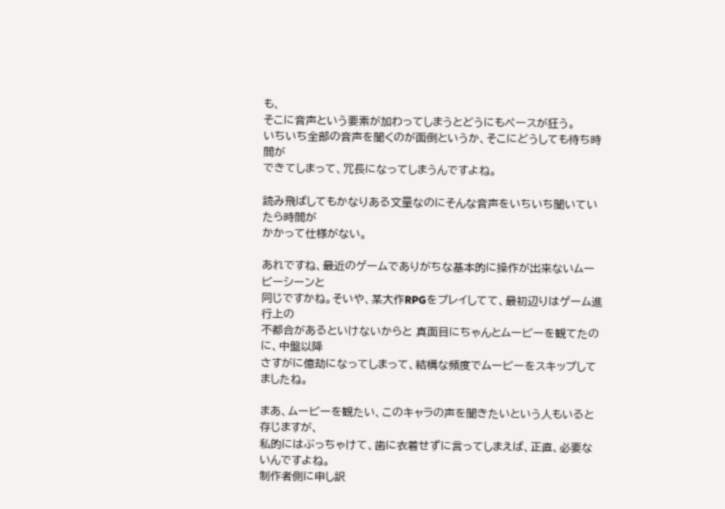も、
そこに音声という要素が加わってしまうとどうにもペースが狂う。
いちいち全部の音声を聞くのが面倒というか、そこにどうしても待ち時間が
できてしまって、冗長になってしまうんですよね。

読み飛ばしてもかなりある文量なのにそんな音声をいちいち聞いていたら時間が
かかって仕様がない。

あれですね、最近のゲームでありがちな基本的に操作が出来ないムービーシーンと
同じですかね。そいや、某大作RPGをプレイしてて、最初辺りはゲーム進行上の
不都合があるといけないからと 真面目にちゃんとムービーを観てたのに、中盤以降
さすがに億劫になってしまって、結構な頻度でムービーをスキップしてましたね。

まあ、ムービーを観たい、このキャラの声を聞きたいという人もいると存じますが、
私的にはぶっちゃけて、歯に衣着せずに言ってしまえば、正直、必要ないんですよね。
制作者側に申し訳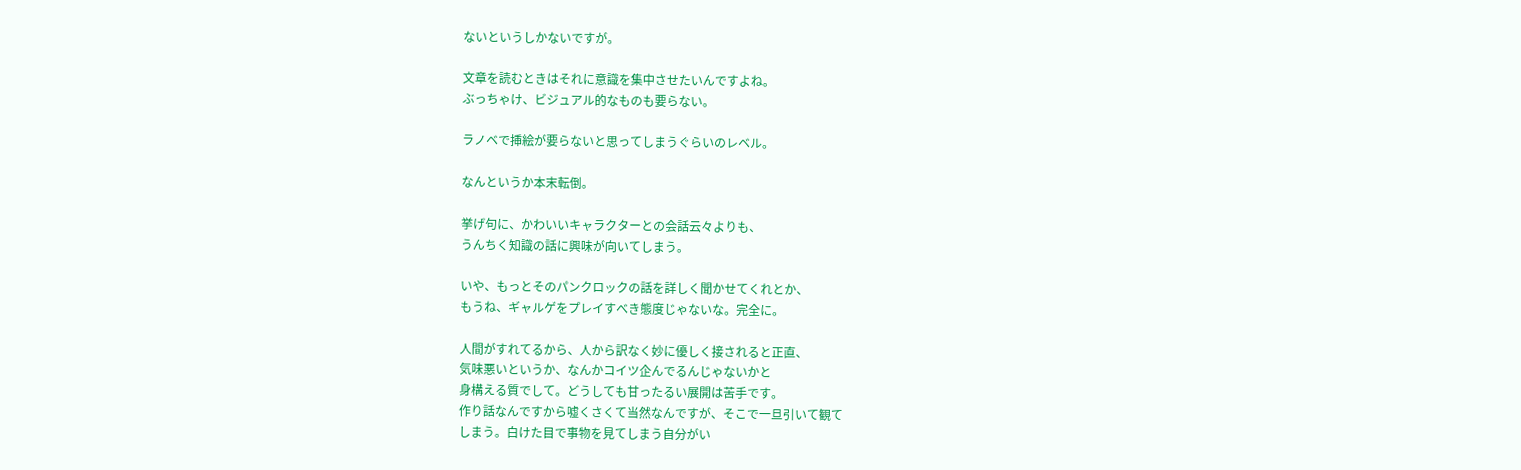ないというしかないですが。

文章を読むときはそれに意識を集中させたいんですよね。
ぶっちゃけ、ビジュアル的なものも要らない。

ラノベで挿絵が要らないと思ってしまうぐらいのレベル。

なんというか本末転倒。

挙げ句に、かわいいキャラクターとの会話云々よりも、
うんちく知識の話に興味が向いてしまう。

いや、もっとそのパンクロックの話を詳しく聞かせてくれとか、
もうね、ギャルゲをプレイすべき態度じゃないな。完全に。

人間がすれてるから、人から訳なく妙に優しく接されると正直、
気味悪いというか、なんかコイツ企んでるんじゃないかと
身構える質でして。どうしても甘ったるい展開は苦手です。
作り話なんですから嘘くさくて当然なんですが、そこで一旦引いて観て
しまう。白けた目で事物を見てしまう自分がい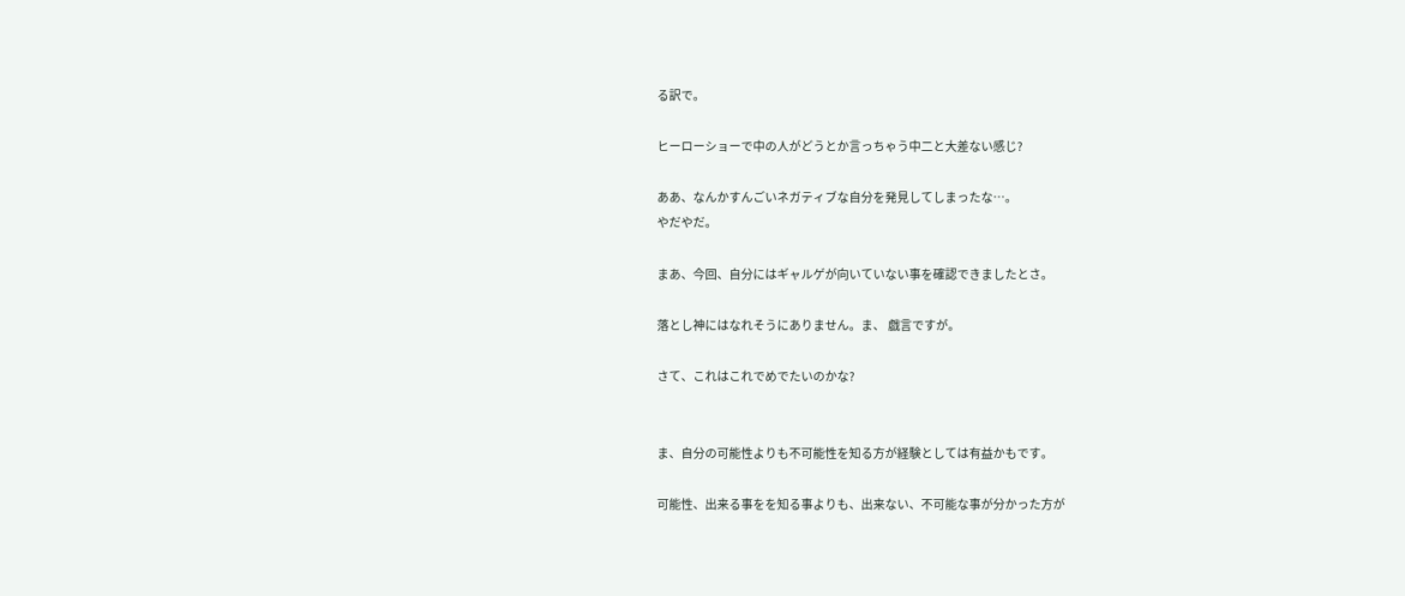る訳で。

ヒーローショーで中の人がどうとか言っちゃう中二と大差ない感じ?

ああ、なんかすんごいネガティブな自分を発見してしまったな…。
やだやだ。

まあ、今回、自分にはギャルゲが向いていない事を確認できましたとさ。

落とし神にはなれそうにありません。ま、 戯言ですが。

さて、これはこれでめでたいのかな?


ま、自分の可能性よりも不可能性を知る方が経験としては有益かもです。

可能性、出来る事をを知る事よりも、出来ない、不可能な事が分かった方が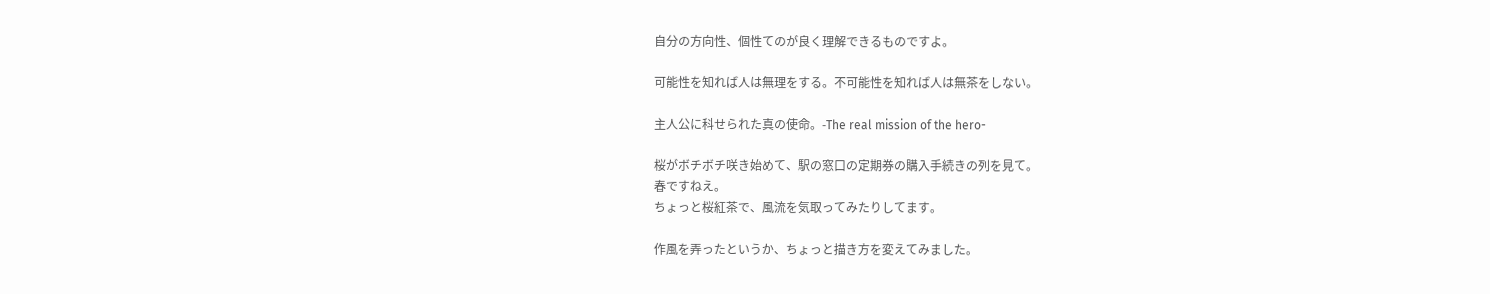自分の方向性、個性てのが良く理解できるものですよ。

可能性を知れば人は無理をする。不可能性を知れば人は無茶をしない。

主人公に科せられた真の使命。-The real mission of the hero-

桜がボチボチ咲き始めて、駅の窓口の定期券の購入手続きの列を見て。
春ですねえ。
ちょっと桜紅茶で、風流を気取ってみたりしてます。

作風を弄ったというか、ちょっと描き方を変えてみました。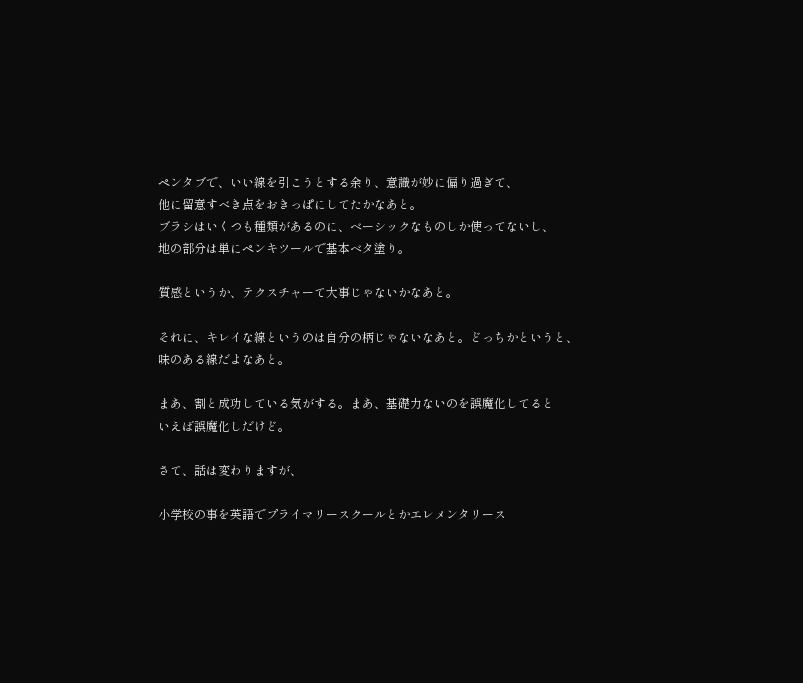ペンタブで、いい線を引こうとする余り、意識が妙に偏り過ぎて、
他に留意すべき点をおきっぱにしてたかなあと。
ブラシはいくつも種類があるのに、ベーシックなものしか使ってないし、
地の部分は単にペンキツールで基本ベタ塗り。

質感というか、テクスチャーて大事じゃないかなあと。

それに、キレイな線というのは自分の柄じゃないなあと。どっちかというと、
味のある線だよなあと。

まあ、割と成功している気がする。まあ、基礎力ないのを誤魔化してると
いえば誤魔化しだけど。

さて、話は変わりますが、

小学校の事を英語でプライマリースクールとかエレメンタリース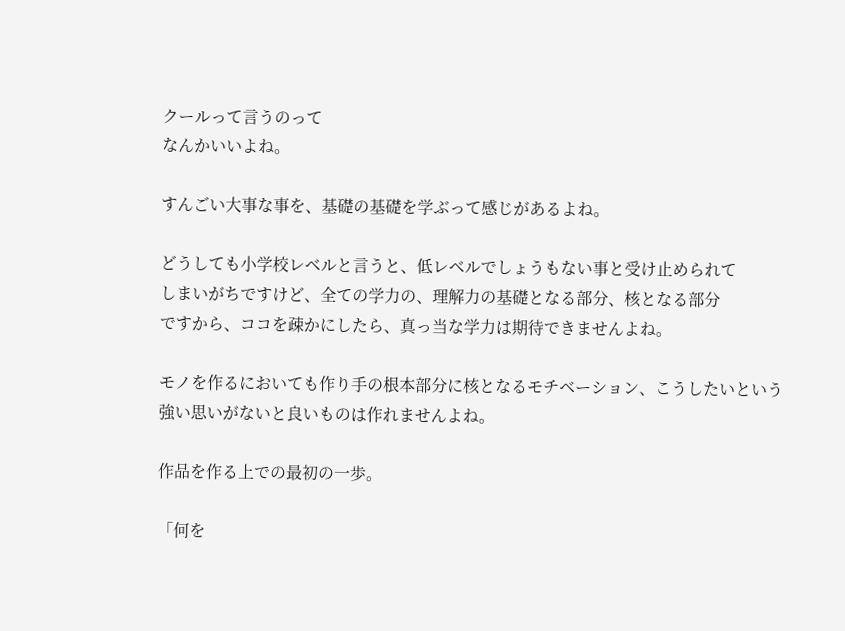クールって言うのって
なんかいいよね。

すんごい大事な事を、基礎の基礎を学ぶって感じがあるよね。

どうしても小学校レベルと言うと、低レベルでしょうもない事と受け止められて
しまいがちですけど、全ての学力の、理解力の基礎となる部分、核となる部分
ですから、ココを疎かにしたら、真っ当な学力は期待できませんよね。

モノを作るにおいても作り手の根本部分に核となるモチベーション、こうしたいという
強い思いがないと良いものは作れませんよね。

作品を作る上での最初の一歩。

「何を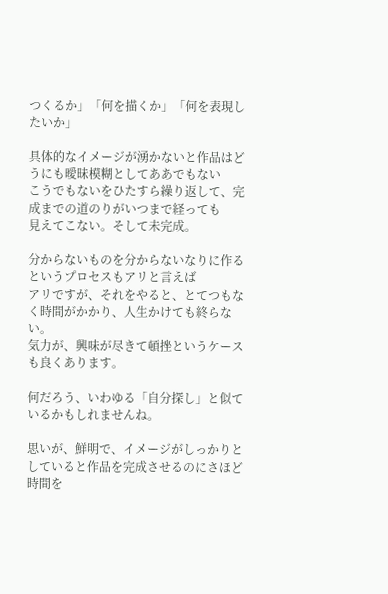つくるか」「何を描くか」「何を表現したいか」

具体的なイメージが湧かないと作品はどうにも曖昧模糊としてああでもない
こうでもないをひたすら繰り返して、完成までの道のりがいつまで経っても
見えてこない。そして未完成。

分からないものを分からないなりに作るというプロセスもアリと言えば
アリですが、それをやると、とてつもなく時間がかかり、人生かけても終らない。
気力が、興味が尽きて頓挫というケースも良くあります。

何だろう、いわゆる「自分探し」と似ているかもしれませんね。

思いが、鮮明で、イメージがしっかりとしていると作品を完成させるのにさほど時間を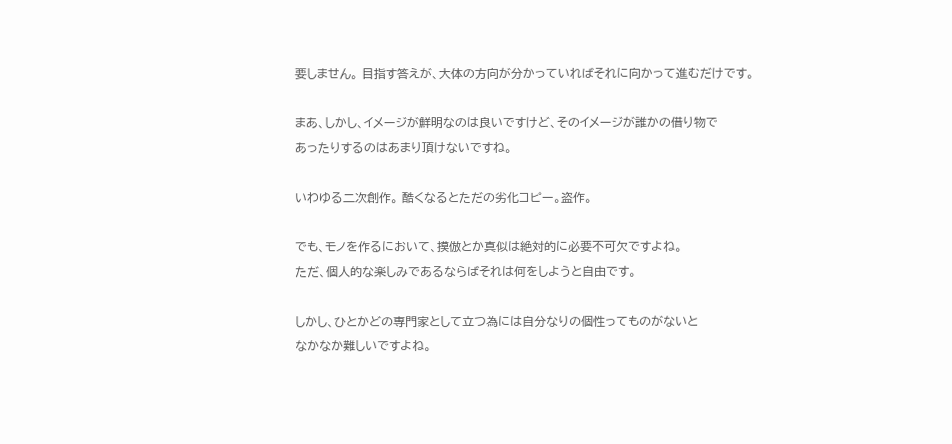要しません。 目指す答えが、大体の方向が分かっていればそれに向かって進むだけです。

まあ、しかし、イメージが鮮明なのは良いですけど、そのイメージが誰かの借り物で
あったりするのはあまり頂けないですね。

いわゆる二次創作。 酷くなるとただの劣化コピー。盗作。

でも、モノを作るにおいて、摸倣とか真似は絶対的に必要不可欠ですよね。
ただ、個人的な楽しみであるならばそれは何をしようと自由です。

しかし、ひとかどの専門家として立つ為には自分なりの個性ってものがないと
なかなか難しいですよね。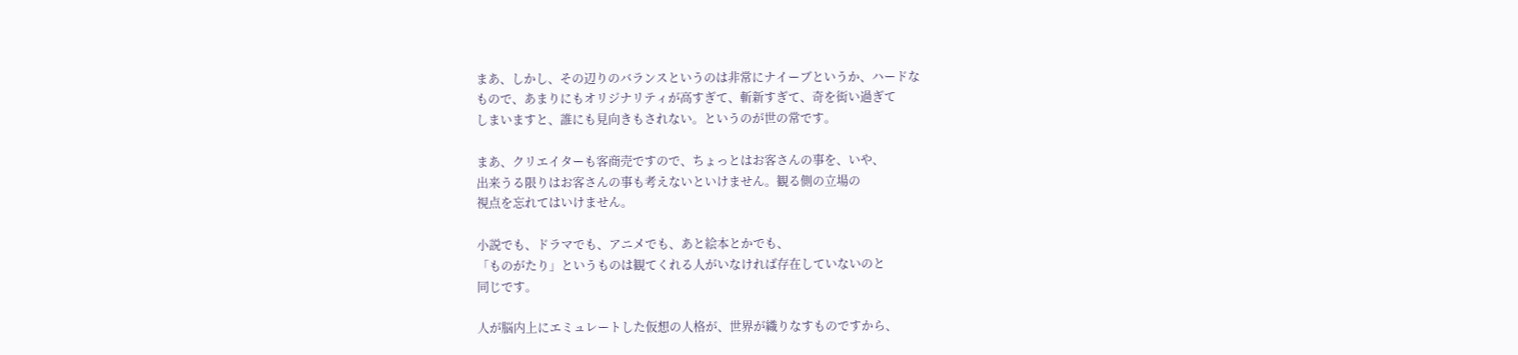まあ、しかし、その辺りのバランスというのは非常にナイーブというか、ハードな
もので、あまりにもオリジナリティが高すぎて、斬新すぎて、奇を衒い過ぎて
しまいますと、誰にも見向きもされない。というのが世の常です。

まあ、クリエイターも客商売ですので、ちょっとはお客さんの事を、いや、
出来うる限りはお客さんの事も考えないといけません。観る側の立場の
視点を忘れてはいけません。

小説でも、ドラマでも、アニメでも、あと絵本とかでも、
「ものがたり」というものは観てくれる人がいなければ存在していないのと
同じです。

人が脳内上にエミュレートした仮想の人格が、世界が織りなすものですから、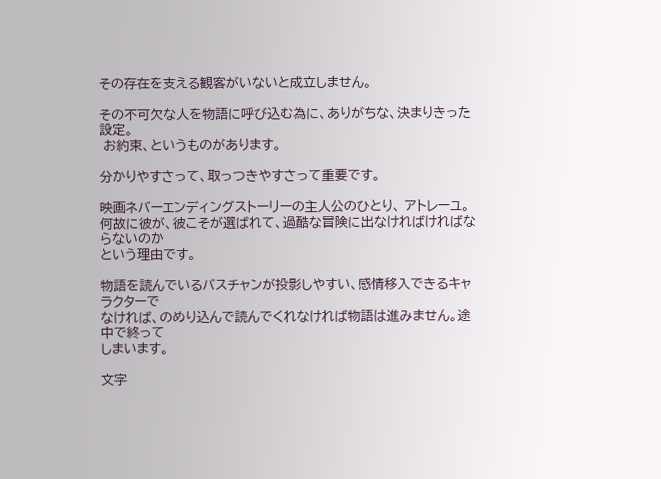その存在を支える観客がいないと成立しません。

その不可欠な人を物語に呼び込む為に、ありがちな、決まりきった設定。
 お約束、というものがあります。

分かりやすさって、取っつきやすさって重要です。

映画ネバーエンディングストーリーの主人公のひとり、 アトレーユ。
何故に彼が、彼こそが選ばれて、過酷な冒険に出なければければならないのか
という理由です。

物語を読んでいるバスチャンが投影しやすい、感情移入できるキャラクターで
なければ、のめり込んで読んでくれなければ物語は進みません。途中で終って
しまいます。

文字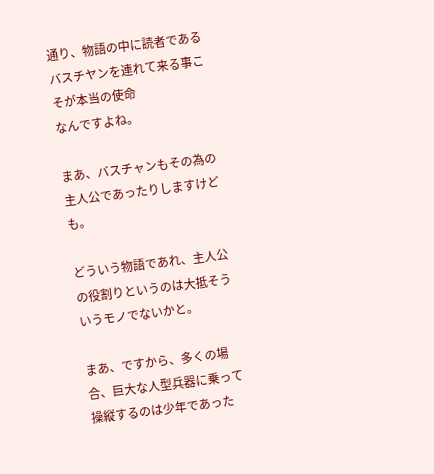通り、物語の中に読者であるバスチヤンを連れて来る事こそが本当の使命
なんですよね。

まあ、バスチャンもその為の主人公であったりしますけども。

どういう物語であれ、主人公の役割りというのは大抵そういうモノでないかと。

まあ、ですから、多くの場合、巨大な人型兵器に乗って操縦するのは少年であった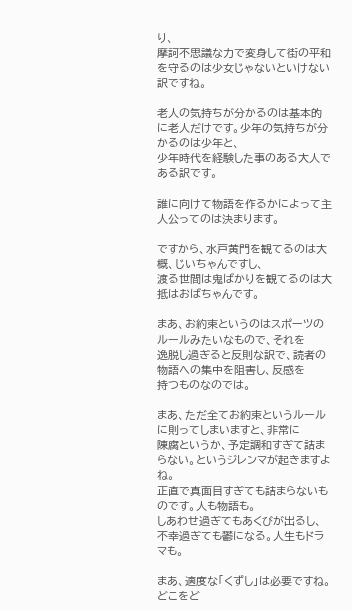り、
摩訶不思議な力で変身して街の平和を守るのは少女じゃないといけない訳ですね。

老人の気持ちが分かるのは基本的に老人だけです。少年の気持ちが分かるのは少年と、
少年時代を経験した事のある大人である訳です。

誰に向けて物語を作るかによって主人公ってのは決まります。

ですから、水戸黄門を観てるのは大概、じいちゃんですし、
渡る世間は鬼ばかりを観てるのは大抵はおばちゃんです。

まあ、お約束というのはスポーツのルールみたいなもので、それを
逸脱し過ぎると反則な訳で、読者の物語への集中を阻害し、反感を
持つものなのでは。

まあ、ただ全てお約束というルールに則ってしまいますと、非常に
陳腐というか、予定調和すぎて詰まらない。というジレンマが起きますよね。
正直で真面目すぎても詰まらないものです。人も物語も。
しあわせ過ぎてもあくびが出るし、不幸過ぎても鬱になる。人生もドラマも。

まあ、適度な「くずし」は必要ですね。
どこをど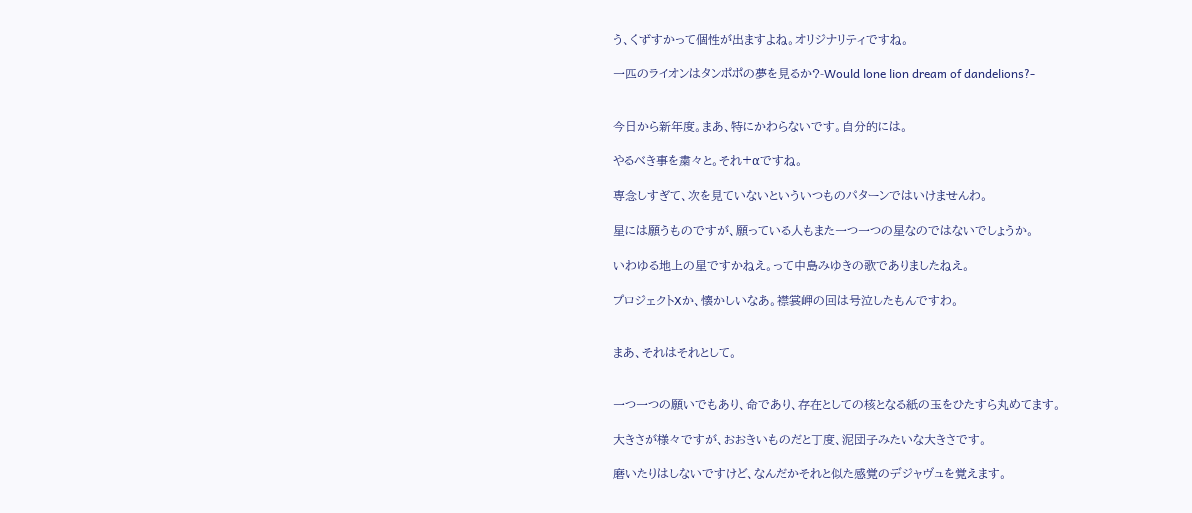う、くずすかって個性が出ますよね。オリジナリティですね。

一匹のライオンはタンポポの夢を見るか?-Would lone lion dream of dandelions?-


今日から新年度。まあ、特にかわらないです。自分的には。

やるべき事を粛々と。それ+αですね。

専念しすぎて、次を見ていないといういつものパターンではいけませんわ。

星には願うものですが、願っている人もまた一つ一つの星なのではないでしょうか。

いわゆる地上の星ですかねえ。って中島みゆきの歌でありましたねえ。

プロジェクトXか、懐かしいなあ。襟裳岬の回は号泣したもんですわ。


まあ、それはそれとして。


一つ一つの願いでもあり、命であり、存在としての核となる紙の玉をひたすら丸めてます。

大きさが様々ですが、おおきいものだと丁度、泥団子みたいな大きさです。

磨いたりはしないですけど、なんだかそれと似た感覚のデジャヴュを覚えます。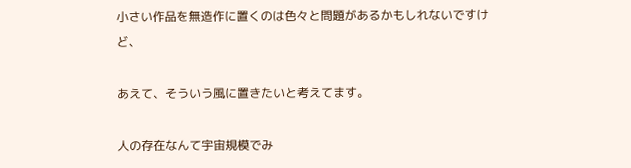小さい作品を無造作に置くのは色々と問題があるかもしれないですけど、

あえて、そういう風に置きたいと考えてます。

人の存在なんて宇宙規模でみ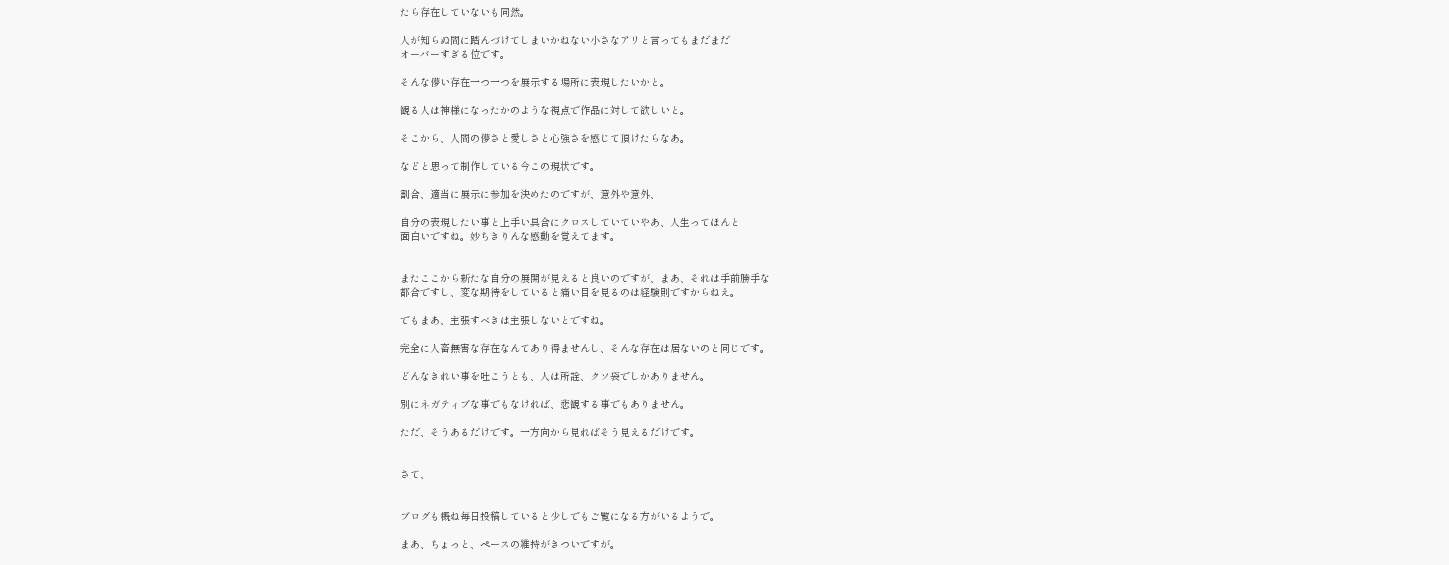たら存在していないも同然。

人が知らぬ間に踏んづけてしまいかねない小さなアリと言ってもまだまだ
オーバーすぎる位です。

そんな儚い存在一つ一つを展示する場所に表現したいかと。

観る人は神様になったかのような視点で作品に対して欲しいと。

そこから、人間の儚さと愛しさと心強さを感じて頂けたらなあ。

などと思って制作している今この現状です。

割合、適当に展示に参加を決めたのですが、意外や意外、

自分の表現したい事と上手い具合にクロスしていていやあ、人生ってほんと
面白いですね。妙ちきりんな感動を覚えてます。


またここから新たな自分の展開が見えると良いのですが、まあ、それは手前勝手な
都合ですし、変な期待をしていると痛い目を見るのは経験則ですからねえ。

でもまあ、主張すべきは主張しないとですね。

完全に人畜無害な存在なんてあり得ませんし、そんな存在は居ないのと同じです。

どんなきれい事を吐こうとも、人は所詮、クソ袋でしかありません。

別にネガティブな事でもなければ、悲観する事でもありません。

ただ、そうあるだけです。一方向から見ればそう見えるだけです。


さて、


ブログも概ね毎日投稿していると少しでもご覧になる方がいるようで。

まあ、ちょっと、ペースの維持がきついですが。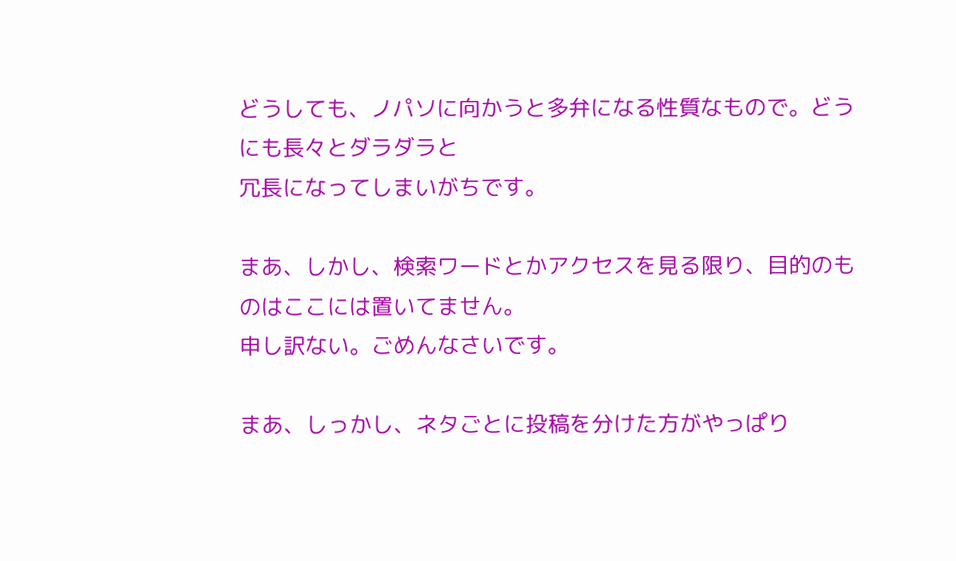どうしても、ノパソに向かうと多弁になる性質なもので。どうにも長々とダラダラと
冗長になってしまいがちです。

まあ、しかし、検索ワードとかアクセスを見る限り、目的のものはここには置いてません。
申し訳ない。ごめんなさいです。

まあ、しっかし、ネタごとに投稿を分けた方がやっぱり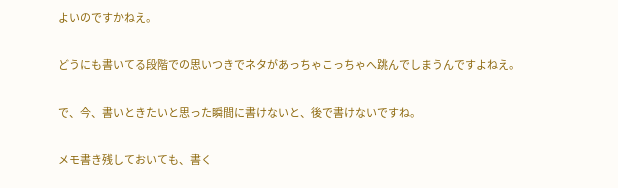よいのですかねえ。

どうにも書いてる段階での思いつきでネタがあっちゃこっちゃへ跳んでしまうんですよねえ。

で、今、書いときたいと思った瞬間に書けないと、後で書けないですね。

メモ書き残しておいても、書く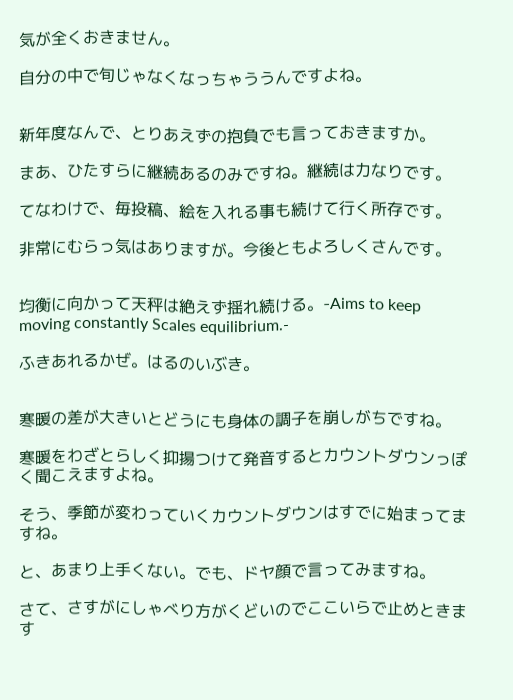気が全くおきません。

自分の中で旬じゃなくなっちゃううんですよね。


新年度なんで、とりあえずの抱負でも言っておきますか。

まあ、ひたすらに継続あるのみですね。継続は力なりです。

てなわけで、毎投稿、絵を入れる事も続けて行く所存です。

非常にむらっ気はありますが。今後ともよろしくさんです。


均衡に向かって天秤は絶えず揺れ続ける。-Aims to keep moving constantly Scales equilibrium.-

ふきあれるかぜ。はるのいぶき。


寒暖の差が大きいとどうにも身体の調子を崩しがちですね。

寒暖をわざとらしく抑揚つけて発音するとカウントダウンっぽく聞こえますよね。

そう、季節が変わっていくカウントダウンはすでに始まってますね。

と、あまり上手くない。でも、ドヤ顔で言ってみますね。

さて、さすがにしゃべり方がくどいのでここいらで止めときます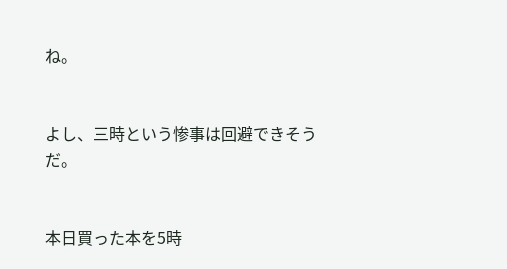ね。


よし、三時という惨事は回避できそうだ。


本日買った本を5時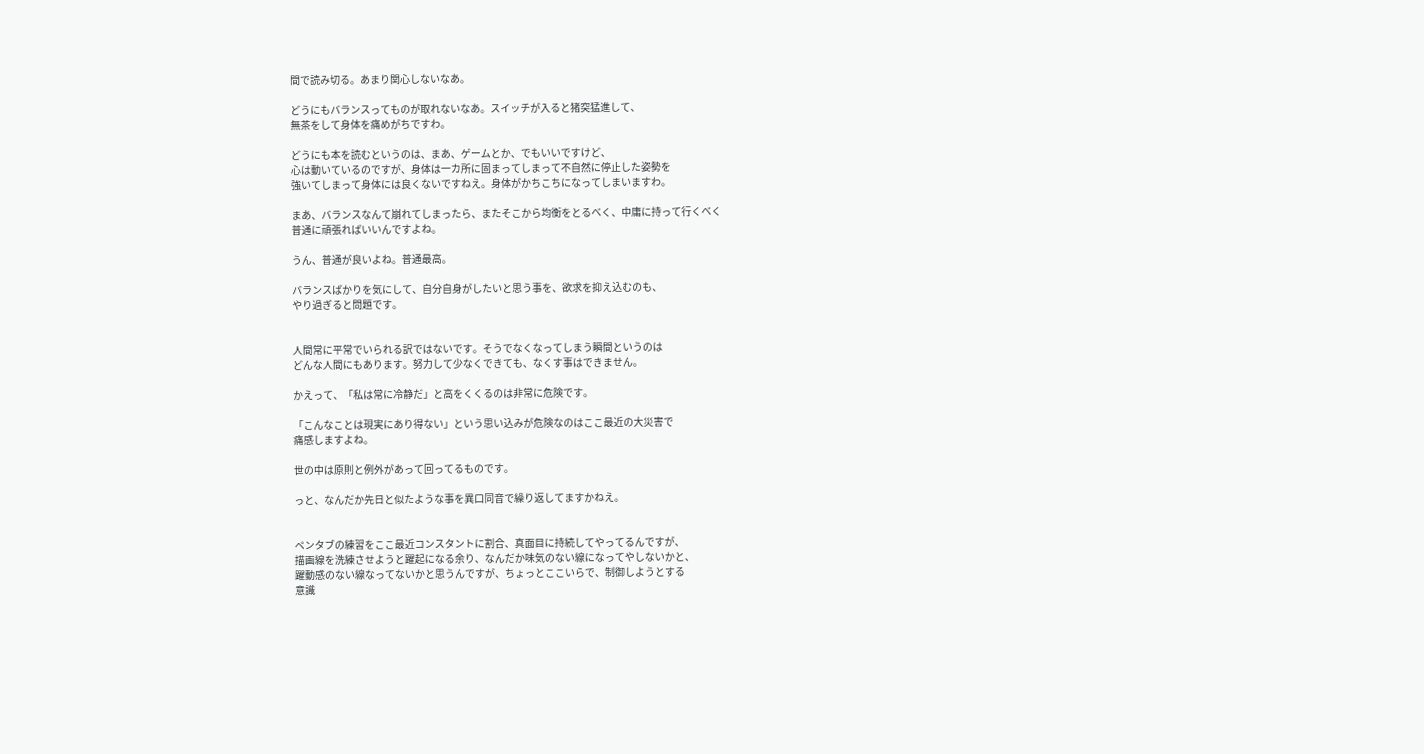間で読み切る。あまり関心しないなあ。

どうにもバランスってものが取れないなあ。スイッチが入ると猪突猛進して、
無茶をして身体を痛めがちですわ。

どうにも本を読むというのは、まあ、ゲームとか、でもいいですけど、
心は動いているのですが、身体は一カ所に固まってしまって不自然に停止した姿勢を
強いてしまって身体には良くないですねえ。身体がかちこちになってしまいますわ。

まあ、バランスなんて崩れてしまったら、またそこから均衡をとるべく、中庸に持って行くべく
普通に頑張ればいいんですよね。

うん、普通が良いよね。普通最高。

バランスばかりを気にして、自分自身がしたいと思う事を、欲求を抑え込むのも、
やり過ぎると問題です。


人間常に平常でいられる訳ではないです。そうでなくなってしまう瞬間というのは
どんな人間にもあります。努力して少なくできても、なくす事はできません。

かえって、「私は常に冷静だ」と高をくくるのは非常に危険です。

「こんなことは現実にあり得ない」という思い込みが危険なのはここ最近の大災害で
痛感しますよね。

世の中は原則と例外があって回ってるものです。

っと、なんだか先日と似たような事を異口同音で繰り返してますかねえ。


ペンタブの練習をここ最近コンスタントに割合、真面目に持続してやってるんですが、
描画線を洗練させようと躍起になる余り、なんだか味気のない線になってやしないかと、
躍動感のない線なってないかと思うんですが、ちょっとここいらで、制御しようとする
意識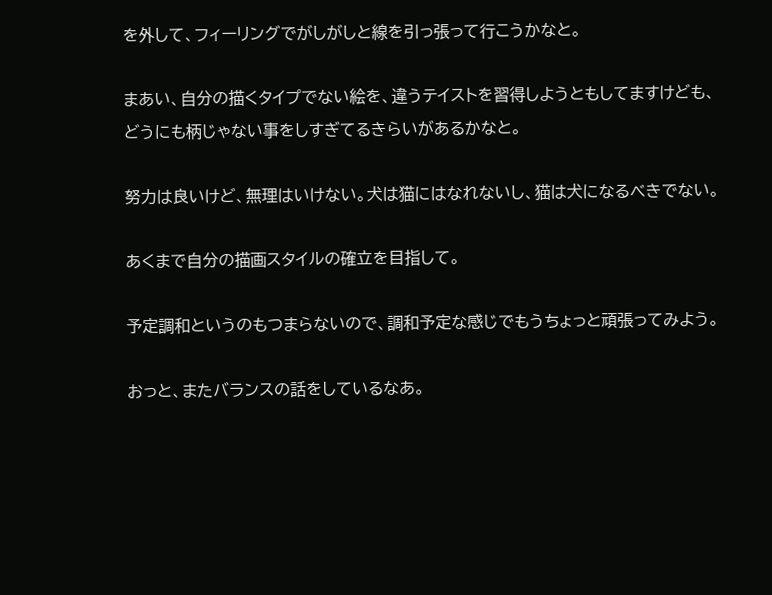を外して、フィーリングでがしがしと線を引っ張って行こうかなと。

まあい、自分の描くタイプでない絵を、違うテイストを習得しようともしてますけども、
どうにも柄じゃない事をしすぎてるきらいがあるかなと。

努力は良いけど、無理はいけない。犬は猫にはなれないし、猫は犬になるべきでない。

あくまで自分の描画スタイルの確立を目指して。

予定調和というのもつまらないので、調和予定な感じでもうちょっと頑張ってみよう。

おっと、またバランスの話をしているなあ。